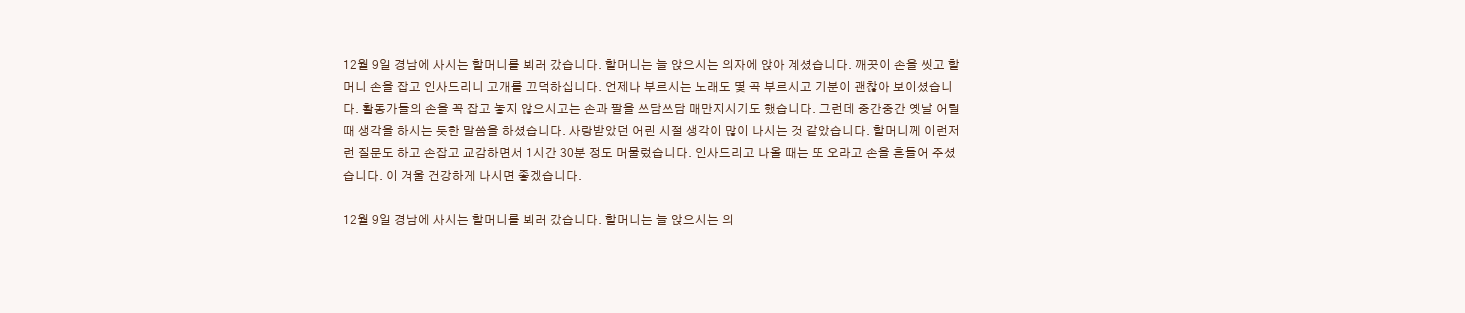12월 9일 경남에 사시는 할머니를 뵈러 갔습니다. 할머니는 늘 앉으시는 의자에 앉아 계셨습니다. 깨끗이 손을 씻고 할머니 손을 잡고 인사드리니 고개를 끄덕하십니다. 언제나 부르시는 노래도 몇 곡 부르시고 기분이 괜찮아 보이셨습니다. 활동가들의 손을 꼭 잡고 놓지 않으시고는 손과 팔을 쓰담쓰담 매만지시기도 했습니다. 그런데 중간중간 옛날 어릴 때 생각을 하시는 듯한 말씀을 하셨습니다. 사랑받았던 어린 시절 생각이 많이 나시는 것 같았습니다. 할머니께 이런저런 질문도 하고 손잡고 교감하면서 1시간 30분 정도 머물렀습니다. 인사드리고 나올 때는 또 오라고 손을 흔들어 주셨습니다. 이 겨울 건강하게 나시면 좋겠습니다.

12월 9일 경남에 사시는 할머니를 뵈러 갔습니다. 할머니는 늘 앉으시는 의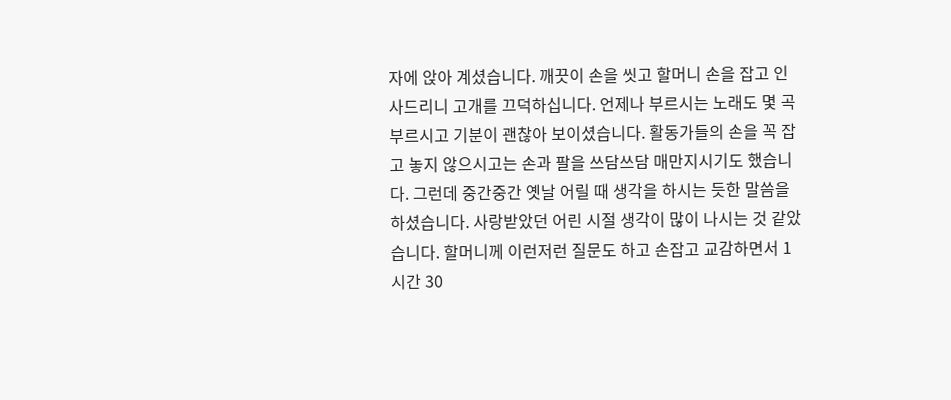자에 앉아 계셨습니다. 깨끗이 손을 씻고 할머니 손을 잡고 인사드리니 고개를 끄덕하십니다. 언제나 부르시는 노래도 몇 곡 부르시고 기분이 괜찮아 보이셨습니다. 활동가들의 손을 꼭 잡고 놓지 않으시고는 손과 팔을 쓰담쓰담 매만지시기도 했습니다. 그런데 중간중간 옛날 어릴 때 생각을 하시는 듯한 말씀을 하셨습니다. 사랑받았던 어린 시절 생각이 많이 나시는 것 같았습니다. 할머니께 이런저런 질문도 하고 손잡고 교감하면서 1시간 30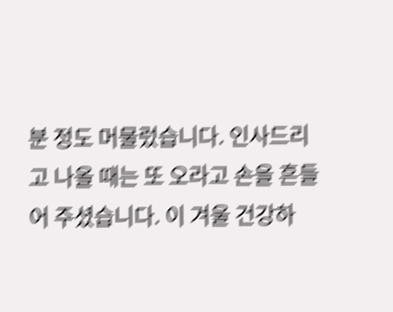분 정도 머물렀습니다. 인사드리고 나올 때는 또 오라고 손을 흔들어 주셨습니다. 이 겨울 건강하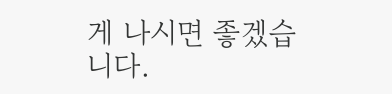게 나시면 좋겠습니다.